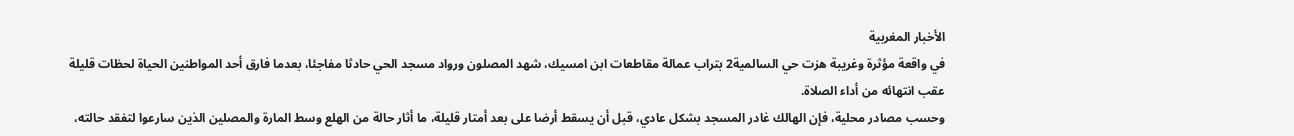الأخبار المغربية
في واقعة مؤثرة وغريبة هزت حي السالمية2 بتراب عمالة مقاطعات ابن امسيك، شهد المصلون ورواد مسجد الحي حادثا مفاجئا، بعدما فارق أحد المواطنين الحياة لحظات قليلة عقب انتهائه من أداء الصلاة.
وحسب مصادر محلية، فإن الهالك غادر المسجد بشكل عادي، قبل أن يسقط أرضا على بعد أمتار قليلة، ما أثار حالة من الهلع وسط المارة والمصلين الذين سارعوا لتفقد حالته،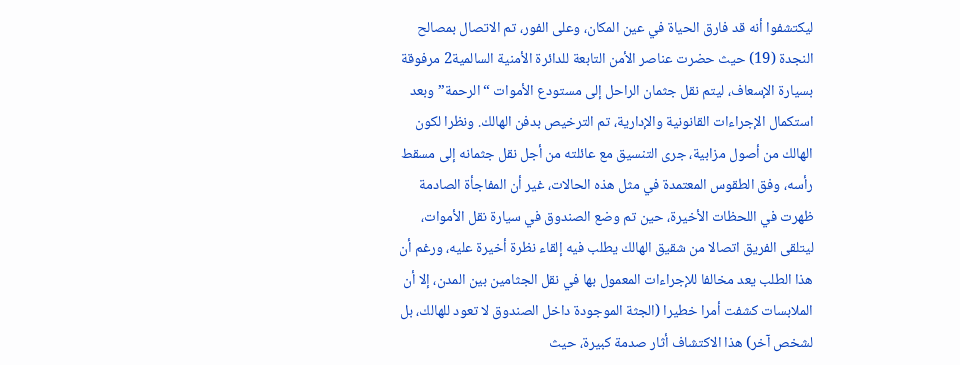ليكتشفوا أنه قد فارق الحياة في عين المكان، وعلى الفور، تم الاتصال بمصالح النجدة (19) حيث حضرت عناصر الأمن التابعة للدائرة الأمنية السالمية2 مرفوقة بسيارة الإسعاف، ليتم نقل جثمان الراحل إلى مستودع الأموات “الرحمة” وبعد استكمال الإجراءات القانونية والإدارية، تم الترخيص بدفن الهالك. ونظرا لكون الهالك من أصول مزابية، جرى التنسيق مع عائلته من أجل نقل جثمانه إلى مسقط رأسه، وفق الطقوس المعتمدة في مثل هذه الحالات، غير أن المفاجأة الصادمة ظهرت في اللحظات الأخيرة، حين تم وضع الصندوق في سيارة نقل الأموات، ليتلقى الفريق اتصالا من شقيق الهالك يطلب فيه إلقاء نظرة أخيرة عليه، ورغم أن هذا الطلب يعد مخالفا للإجراءات المعمول بها في نقل الجثامين بين المدن، إلا أن الملابسات كشفت أمرا خطيرا (الجثة الموجودة داخل الصندوق لا تعود للهالك، بل لشخص آخر) هذا الاكتشاف أثار صدمة كبيرة، حيث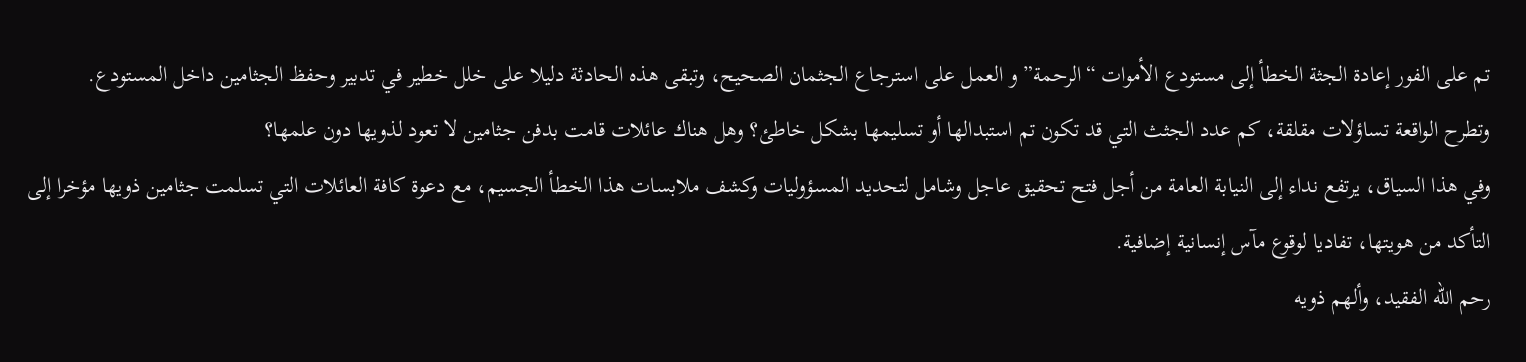تم على الفور إعادة الجثة الخطأ إلى مستودع الأموات “الرحمة” و العمل على استرجاع الجثمان الصحيح، وتبقى هذه الحادثة دليلا على خلل خطير في تدبير وحفظ الجثامين داخل المستودع.
وتطرح الواقعة تساؤلات مقلقة، كم عدد الجثث التي قد تكون تم استبدالها أو تسليمها بشكل خاطئ؟ وهل هناك عائلات قامت بدفن جثامين لا تعود لذويها دون علمها؟
وفي هذا السياق، يرتفع نداء إلى النيابة العامة من أجل فتح تحقيق عاجل وشامل لتحديد المسؤوليات وكشف ملابسات هذا الخطأ الجسيم، مع دعوة كافة العائلات التي تسلمت جثامين ذويها مؤخرا إلى التأكد من هويتها، تفاديا لوقوع مآس إنسانية إضافية.
رحم الله الفقيد، وألهم ذويه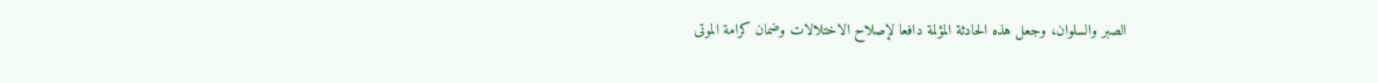الصبر والسلوان، وجعل هذه الحادثة المؤلمة دافعا لإصلاح الاختلالات وضمان كرامة الموتى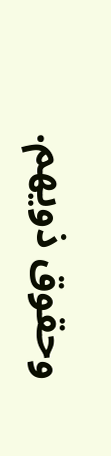وحقوق ذويهم.